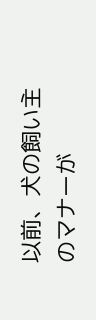以前、犬の飼い主のマナーが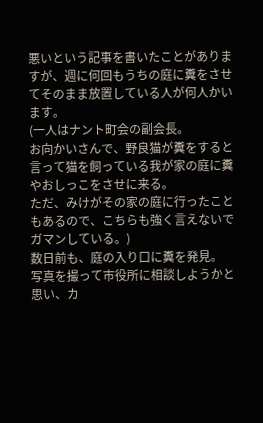悪いという記事を書いたことがありますが、週に何回もうちの庭に糞をさせてそのまま放置している人が何人かいます。
(一人はナント町会の副会長。
お向かいさんで、野良猫が糞をすると言って猫を飼っている我が家の庭に糞やおしっこをさせに来る。
ただ、みけがその家の庭に行ったこともあるので、こちらも強く言えないでガマンしている。)
数日前も、庭の入り口に糞を発見。
写真を撮って市役所に相談しようかと思い、カ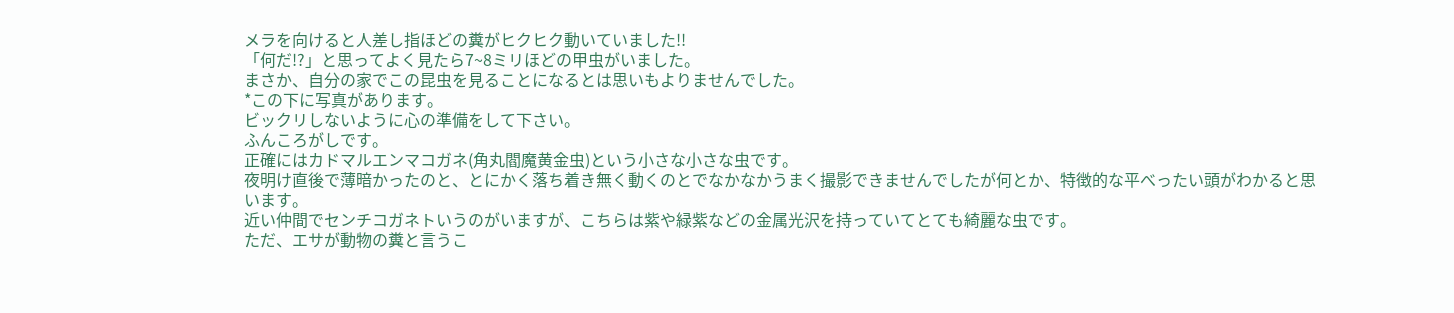メラを向けると人差し指ほどの糞がヒクヒク動いていました!!
「何だ!?」と思ってよく見たら7~8ミリほどの甲虫がいました。
まさか、自分の家でこの昆虫を見ることになるとは思いもよりませんでした。
*この下に写真があります。
ビックリしないように心の準備をして下さい。
ふんころがしです。
正確にはカドマルエンマコガネ(角丸閻魔黄金虫)という小さな小さな虫です。
夜明け直後で薄暗かったのと、とにかく落ち着き無く動くのとでなかなかうまく撮影できませんでしたが何とか、特徴的な平べったい頭がわかると思います。
近い仲間でセンチコガネトいうのがいますが、こちらは紫や緑紫などの金属光沢を持っていてとても綺麗な虫です。
ただ、エサが動物の糞と言うこ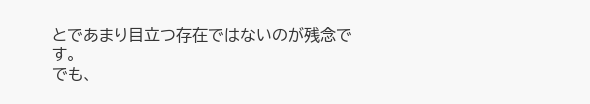とであまり目立つ存在ではないのが残念です。
でも、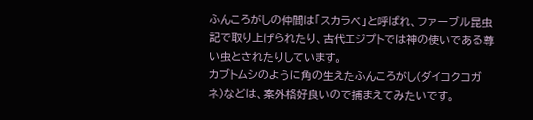ふんころがしの仲間は「スカラベ」と呼ばれ、ファーブル昆虫記で取り上げられたり、古代エジプトでは神の使いである尊い虫とされたりしています。
カブトムシのように角の生えたふんころがし(ダイコクコガネ)などは、案外格好良いので捕まえてみたいです。